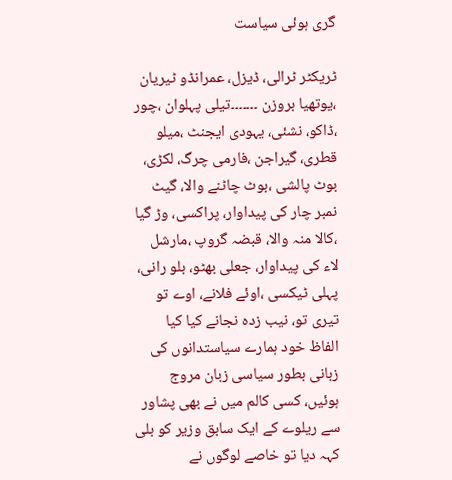گری ہوئی سیاست

ٹریکٹر ٹرالی، ڈیزل، عمرانڈو ٹیریان ،یوتھیا بروزن ۔۔۔۔۔۔۔تیلی پہلوان ،چور ،ڈاکو، نشئی، یہودی ایجنٹ ،میلو قطری، گیراجن ،فارمی چرگ، لکڑی، بوٹ پالشی ،بوٹ چاٹنے والا، گیٹ نمبر چار کی پیداوار، پراکسی، وڑ گیا ،کالا منہ والا، قبضہ گروپ ،مارشل لاء کی پیداوار، جعلی بھٹو، بلو رانی، پہلی ٹیکسی ،اوئے فلانے، اوے تو تیری تو، نیب زدہ نجانے کیا کیا الفاظ خود ہمارے سیاستدانوں کی زبانی بطور سیاسی زبان مروج ہوئیں، کسی کالم میں نے بھی پشاور سے ریلوے کے ایک سابق وزیر کو بلی کہہ دیا تو خاصے لوگوں نے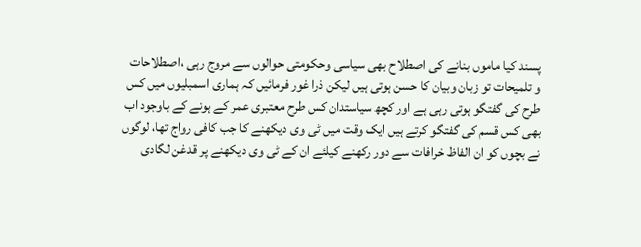پسند کیا ماموں بنانے کی اصطلاح بھی سیاسی وحکومتی حوالوں سے مروج رہی ،اصطلاحات و تلمیحات تو زبان وبیان کا حسن ہوتی ہیں لیکن ذرا غور فرمائیں کہ ہماری اسمبلیوں میں کس طرح کی گفتگو ہوتی رہی ہے اور کچھ سیاستدان کس طرح معتبری عمر کے ہونے کے باوجود اب بھی کس قسم کی گفتگو کرتے ہیں ایک وقت میں ٹی وی دیکھنے کا جب کافی رواج تھا، لوگوں نے بچوں کو ان الفاظ خرافات سے دور رکھنے کیلئے ان کے ٹی وی دیکھنے پر قدغن لگادی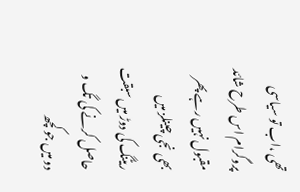تھی ،اب تو سیاسی پروگرام اس طرح شائد مقبول نہیں رہے پھر بھی نجی چینلز میں ریٹنگ کی دوڑ میں سبقت حاصل کرنے کی تگ و دو میں جو کچھ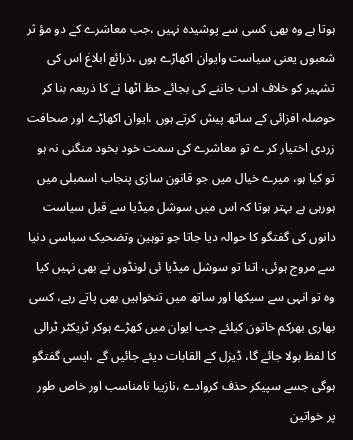ہوتا ہے وہ بھی کسی سے پوشیدہ نہیں ،جب معاشرے کے دو مؤ ثر شعبوں یعنی سیاست وایوان اکھاڑے ہوں ،ذرائع ابلاغ اس کی تشہیر کو خلاف ادب جاننے کی بجائے حظ اٹھا نے کا ذریعہ بنا کر حوصلہ افزائی کے ساتھ پیش کرتے ہوں ،ایوان اکھاڑے اور صحافت زردی اختیار کر ے تو معاشرے کی سمت خود بخود منگنی نہ ہو تو کیا ہو، میرے خیال میں جو قانون سازی پنجاب اسمبلی میں ہورہی ہے بہتر ہوتا کہ اس میں سوشل میڈیا سے قبل سیاست دانوں کی گفتگو کا حوالہ دیا جاتا جو توہین وتضحیک سیاسی دنیا سے مروج ہوئی، اتنا تو سوشل میڈیا ئی لونڈوں نے بھی نہیں کیا وہ تو انہی سے سیکھا اور ساتھ میں تنخواہیں بھی پاتے رہے، کسی بھاری بھرکم خاتون کیلئے جب ایوان میں کھڑے ہوکر ٹریکٹر ٹرالی کا لفظ بولا جائے گا، ڈیزل کے القابات دیئے جائیں گے ،ایسی گفتگو ہوگی جسے سپیکر حذف کروادے ،نازیبا نامناسب اور خاص طور پر خواتین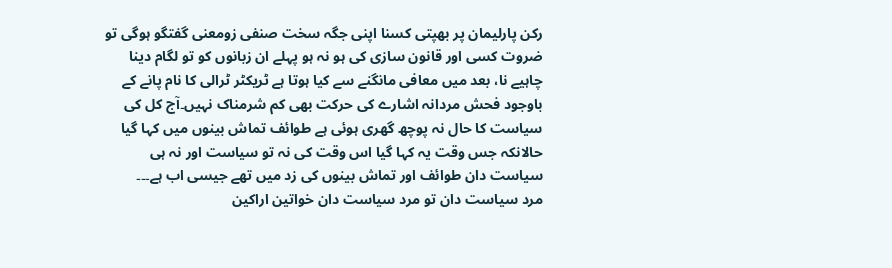رکن پارلیمان پر بھپتی کسنا اپنی جگہ سخت صنفی زومعنی گفتگو ہوگی تو ضروت کسی اور قانون سازی کی ہو نہ ہو پہلے ان زبانوں کو تو لگام دینا چاہیے نا، بعد میں معافی مانگنے سے کیا ہوتا ہے ٹریکٹر ٹرالی کا نام پانے کے باوجود فحش مردانہ اشارے کی حرکت بھی کم شرمناک نہیں۔آج کل کی سیاست کا حال نہ پوچھ گھری ہوئی ہے طوائف تماش بینوں میں کہا گیا حالانکہ جس وقت یہ کہا گیا اس وقت کی نہ تو سیاست اور نہ ہی سیاست دان طوائف اور تماش بینوں کی زد میں تھے جیسی اب ہے۔۔۔
مرد سیاست دان تو مرد سیاست دان خواتین اراکین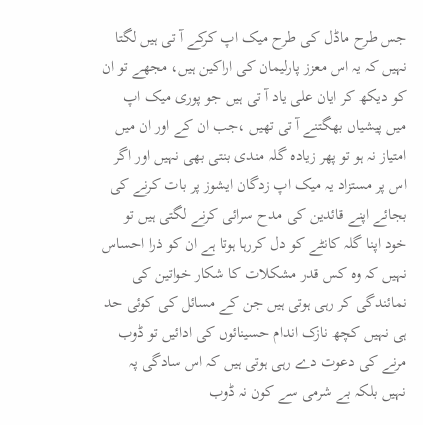جس طرح ماڈل کی طرح میک اپ کرکے آ تی ہیں لگتا نہیں کہ یہ اس معزز پارلیمان کی اراکین ہیں، مجھے تو ان کو دیکھ کر ایان علی یاد آ تی ہیں جو پوری میک اپ میں پیشیاں بھگتنے آ تی تھیں ،جب ان کے اور ان میں امتیاز نہ ہو تو پھر زیادہ گلہ مندی بنتی بھی نہیں اور اگر اس پر مستزاد یہ میک اپ زدگان ایشوز پر بات کرنے کی بجائے اپنے قائدین کی مدح سرائی کرنے لگتی ہیں تو خود اپنا گلہ کانٹے کو دل کررہا ہوتا ہے ان کو ذرا احساس نہیں کہ وہ کس قدر مشکلات کا شکار خواتین کی نمائندگی کر رہی ہوتی ہیں جن کے مسائل کی کوئی حد ہی نہیں کچھ نازک اندام حسینائوں کی ادائیں تو ڈوب مرنے کی دعوت دے رہی ہوتی ہیں کہ اس سادگی پہ نہیں بلکہ بے شرمی سے کون نہ ڈوب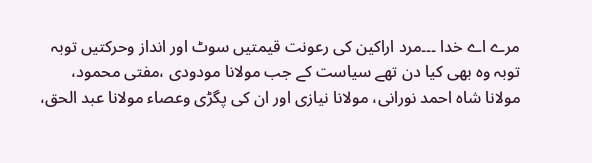مرے اے خدا ۔۔۔مرد اراکین کی رعونت قیمتیں سوٹ اور انداز وحرکتیں توبہ توبہ وہ بھی کیا دن تھے سیاست کے جب مولانا مودودی ،مفتی محمود، مولانا شاہ احمد نورانی، مولانا نیازی اور ان کی پگڑی وعصاء مولانا عبد الحق،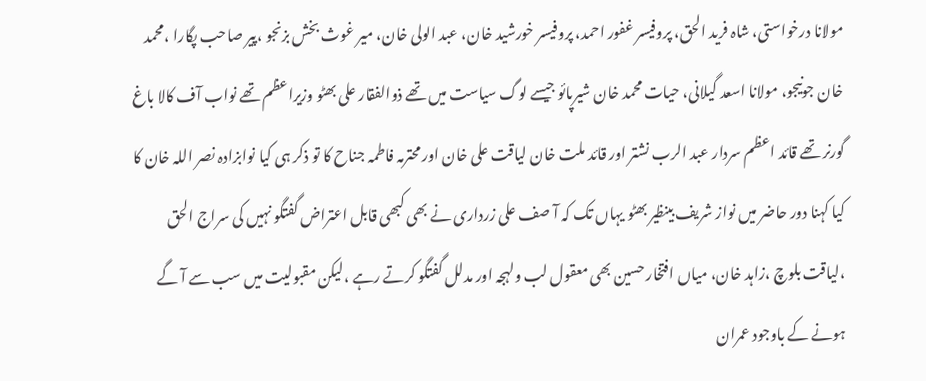مولانا درخواستی، شاہ فرید الحق، پروفیسر غفور احمد، پروفیسر خورشید خان، عبد الولی خان، میر غوث بخش بزنجو ،پیر صاحب پگارا ،محمد خان جونیجو، مولانا اسعد گیلانی، حیات محمد خان شیرپائو جیسے لوگ سیاست میں تھے ذوالفقار علی بھٹو وزیراعظم تھے نواب آف کالا باغ گورنر تھے قائد اعظم سردار عبد الرب نشتر اور قائد ملت خان لیاقت علی خان اور محترمہ فاطمہ جناح کا تو ذکر ہی کیا نوابزادہ نصر اللہ خان کا کیا کہنا دور حاضر میں نواز شریف بینظیر بھٹو یہاں تک کہ آ صف علی زرداری نے بھی کبھی قابل اعتراض گفتگو نہیں کی سراج الحق ،لیاقت بلوچ ،زاہد خان، میاں افتخار حسین بھی معقول لب ولہجہ اور مدلل گفتگو کرتے رہے ،لیکن مقبولیت میں سب سے آ گے ہونے کے باوجود عمران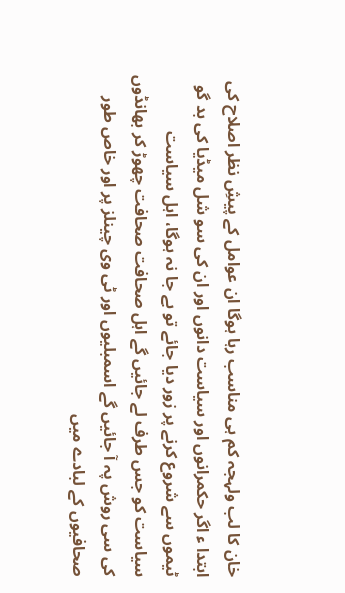خان کا لب ولہجہ کم ہی مناسب رہا ہوگا ان عوامل کے پیشِ نظر اصلاح کی ابتدا ء اگر حکمرانوں اور سیاست دانوں اور ان کی سو شل میڈیا کی بد گو ٹیموں سے شروع کرنے پر زور دیا جائے تو بے جا نہ ہوگا، اہل سیاست سیاست کو جس طرف لے جائیں گے اہل صحافت صحافت چھوڑ کر بھانڈوں کی سی روش پہ آ جائیں گے اسمبلیوں اور ٹی وی چینلز پر اور خاص طور صحافیوں کے لبادے میں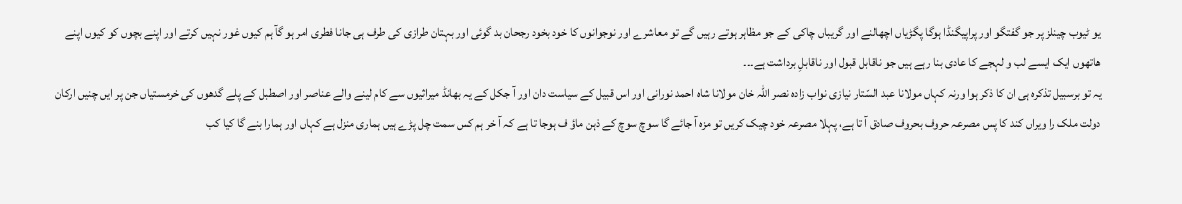یو ٹیوب چینلز پر جو گفتگو اور پراپیگنڈا ہوگا پگڑیاں اچھالنے اور گریباں چاکی کے جو مظاہر ہوتے رہیں گے تو معاشرے اور نوجوانوں کا خود بخود رجحان بد گوئی اور بہتان طرازی کی طرف ہی جانا فطری امر ہو گآ ہم کیوں غور نہیں کرتے اور اپنے بچوں کو کیوں اپنے ھاتھوں ایک ایسے لب و لہجے کا عادی بنا رہے ہیں جو ناقابل قبول اور ناقابلِ برداشت ہے۔۔۔
یہ تو برسبیل تذکرہ ہی ان کا ذکر ہوا ورنہ کہاں مولانا عبد السّتار نیازی نواب زادہ نصر اللہ خان مولانا شاہ احمد نورانی اور اس قبیل کے سیاست دان اور آ جکل کے یہ بھانڈ میراثیوں سے کام لینے والے عناصر اور اصطبل کے پلے گدھوں کی خرمستیاں جن پر ایں چنیں ارکان دولت ملک را ویراں کند کا پس مصرعہ حروف بحروف صادق آ تا ہے، پہلا مصرعہ خود چیک کریں تو مزہ آ جائے گا سوچ سوچ کے ذہن ماؤ ف ہوجا تا ہے کہ آ خر ہم کس سمت چل پڑے ہیں ہماری منزل ہے کہاں اور ہمارا بنے گا کیا کب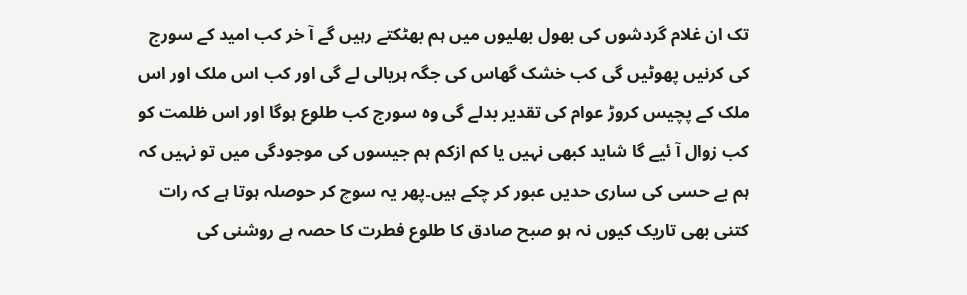تک ان غلام گردشوں کی بھول بھلیوں میں ہم بھٹکتے رہیں گے آ خر کب امید کے سورج کی کرنیں پھوٹیں گی کب خشک گھاس کی جگہ ہریالی لے گی اور کب اس ملک اور اس ملک کے پچیس کروڑ عوام کی تقدیر بدلے گی وہ سورج کب طلوع ہوگا اور اس ظلمت کو کب زوال آ ئیے گا شاید کبھی نہیں یا کم ازکم ہم جیسوں کی موجودگی میں تو نہیں کہ ہم بے حسی کی ساری حدیں عبور کر چکے ہیں۔پھر یہ سوچ کر حوصلہ ہوتا ہے کہ رات کتنی بھی تاریک کیوں نہ ہو صبح صادق کا طلوع فطرت کا حصہ ہے روشنی کی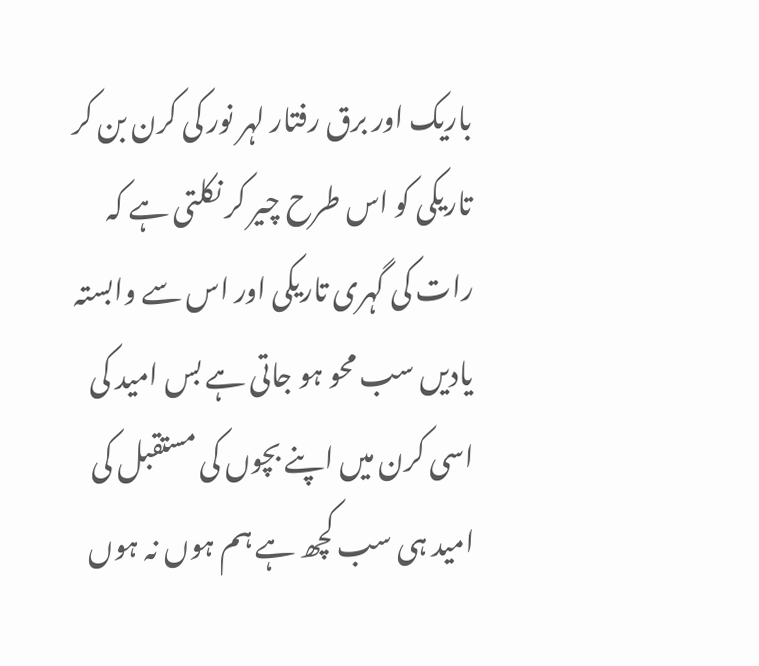باریک اور برق رفتار لہر نور کی کرن بن کر تاریکی کو اس طرح چیر کر نکلتی ہے کہ رات کی گہری تاریکی اور اس سے وابستہ یادیں سب محو ہو جاتی ہے بس امید کی اسی کرن میں اپنے بچوں کی مستقبل کی امید ہی سب کچھ ہے ہم ہوں نہ ہوں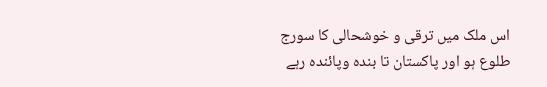اس ملک میں ترقی و خوشحالی کا سورج طلوع ہو اور پاکستان تا بندہ وپائندہ رہے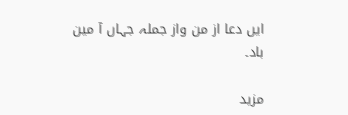ایں دعا از من واز جملہ جہاں آ مین باد۔

مزید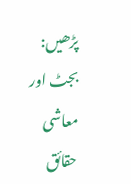پڑھیں:  بجٹ اور معاشی حقائق